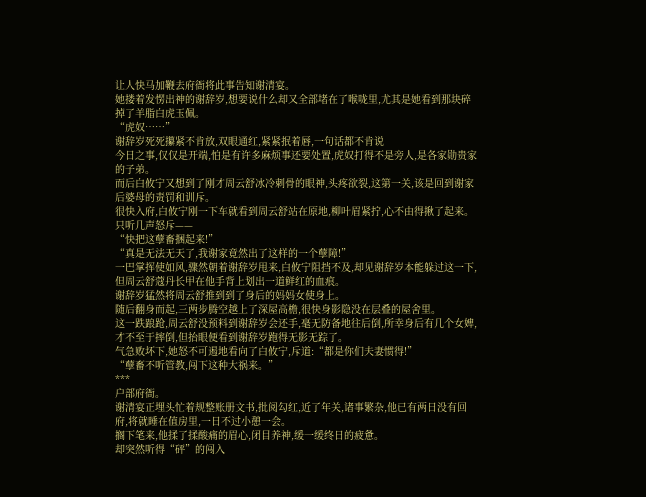让人快马加鞭去府衙将此事告知谢清宴。
她搂着发愣出神的谢辞岁,想要说什么却又全部堵在了喉咙里,尤其是她看到那块碎掉了羊脂白虎玉佩。
“虎奴……”
谢辞岁死死攥紧不肯放,双眼通红,紧紧抿着唇,一句话都不肯说
今日之事,仅仅是开端,怕是有许多麻烦事还要处置,虎奴打得不是旁人,是各家勋贵家的子弟。
而后白攸宁又想到了刚才周云舒冰冷刺骨的眼神,头疼欲裂,这第一关,该是回到谢家后婆母的责罚和训斥。
很快入府,白攸宁刚一下车就看到周云舒站在原地,柳叶眉紧拧,心不由得揪了起来。
只听几声怒斥——
“快把这孽畜捆起来!”
“真是无法无天了,我谢家竟然出了这样的一个孽障!”
一巴掌挥使如风,骤然朝着谢辞岁甩来,白攸宁阻挡不及,却见谢辞岁本能躲过这一下,但周云舒蔻丹长甲在他手背上划出一道鲜红的血痕。
谢辞岁猛然将周云舒推到到了身后的妈妈女使身上。
随后翻身而起,三两步腾空越上了深屋高檐,很快身影隐没在层叠的屋舍里。
这一跌踉跄,周云舒没预料到谢辞岁会还手,毫无防备地往后倒,所幸身后有几个女婢,才不至于摔倒,但抬眼便看到谢辞岁跑得无影无踪了。
气急败坏下,她怒不可遏地看向了白攸宁,斥道:“都是你们夫妻惯得!”
“孽畜不听管教,闯下这种大祸来。”
***
户部府衙。
谢清宴正埋头忙着规整账册文书,批阅勾红,近了年关,诸事繁杂,他已有两日没有回府,将就睡在值房里,一日不过小憩一会。
搁下笔来,他揉了揉酸痛的眉心,闭目养神,缓一缓终日的疲惫。
却突然听得“砰”的闯入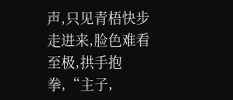声,只见青梧快步走进来,脸色难看至极,拱手抱拳,“主子,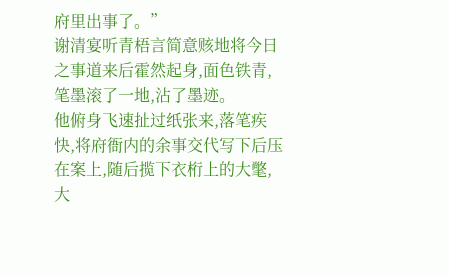府里出事了。”
谢清宴听青梧言简意赅地将今日之事道来后霍然起身,面色铁青,笔墨滚了一地,沾了墨迹。
他俯身飞速扯过纸张来,落笔疾快,将府衙内的余事交代写下后压在案上,随后揽下衣桁上的大氅,大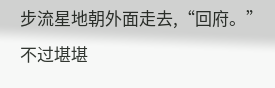步流星地朝外面走去,“回府。”
不过堪堪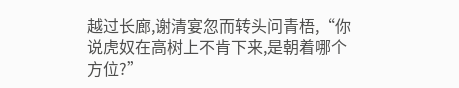越过长廊,谢清宴忽而转头问青梧,“你说虎奴在高树上不肯下来,是朝着哪个方位?”